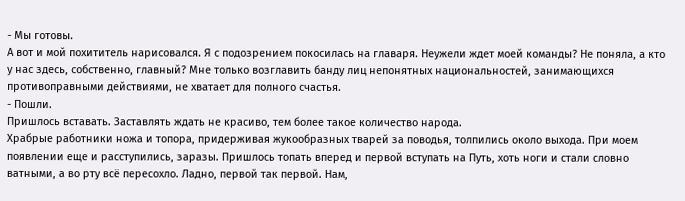- Мы готовы.
А вот и мой похититель нарисовался. Я с подозрением покосилась на главаря. Неужели ждет моей команды? Не поняла, а кто у нас здесь, собственно, главный? Мне только возглавить банду лиц непонятных национальностей, занимающихся противоправными действиями, не хватает для полного счастья.
- Пошли.
Пришлось вставать. Заставлять ждать не красиво, тем более такое количество народа.
Храбрые работники ножа и топора, придерживая жукообразных тварей за поводья, толпились около выхода. При моем появлении еще и расступились, заразы. Пришлось топать вперед и первой вступать на Путь, хоть ноги и стали словно ватными, а во рту всё пересохло. Ладно, первой так первой. Нам,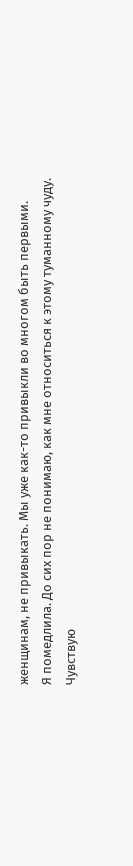женщинам, не привыкать. Мы уже как-то привыкли во многом быть первыми.
Я помедлила. До сих пор не понимаю, как мне относиться к этому туманному чуду. Чувствую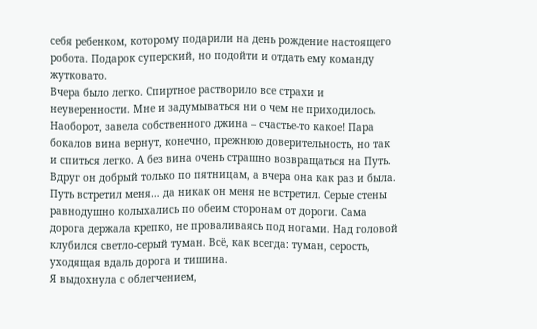себя ребенком, которому подарили на день рождение настоящего робота. Подарок суперский, но подойти и отдать ему команду жутковато.
Вчера было легко. Спиртное растворило все страхи и неуверенности. Мне и задумываться ни о чем не приходилось. Наоборот, завела собственного джина – счастье-то какое! Пара бокалов вина вернут, конечно, прежнюю доверительность, но так и спиться легко. А без вина очень страшно возвращаться на Путь. Вдруг он добрый только по пятницам, а вчера она как раз и была.
Путь встретил меня… да никак он меня не встретил. Серые стены равнодушно колыхались по обеим сторонам от дороги. Сама дорога держала крепко, не проваливаясь под ногами. Над головой клубился светло-серый туман. Всё, как всегда: туман, серость, уходящая вдаль дорога и тишина.
Я выдохнула с облегчением,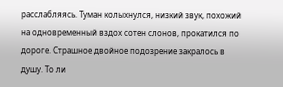расслабляясь. Туман колыхнулся, низкий звук, похожий на одновременный вздох сотен слонов, прокатился по дороге. Страшное двойное подозрение закралось в душу. То ли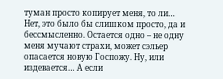туман просто копирует меня, то ли… Нет, это было бы слишком просто, да и бессмысленно. Остается одно – не одну меня мучают страхи, может сэльер опасается новую Госпожу. Ну, или издевается… А если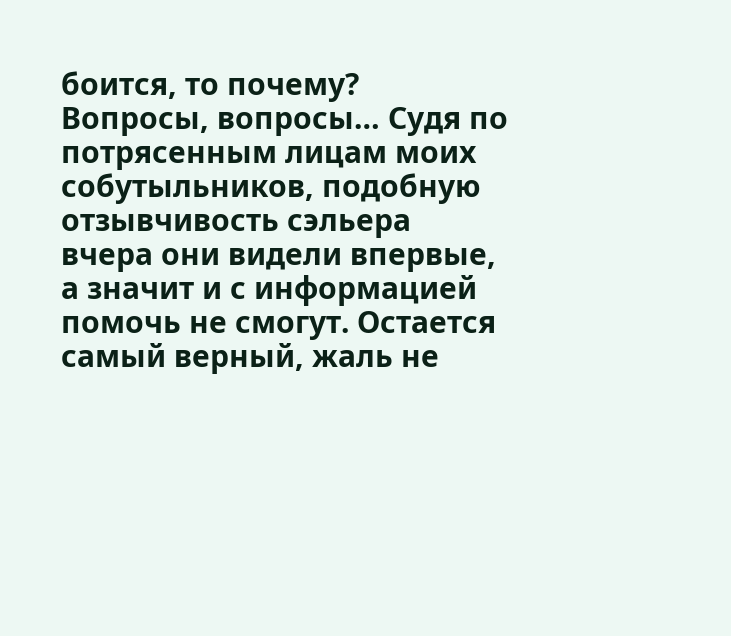боится, то почему?
Вопросы, вопросы… Судя по потрясенным лицам моих собутыльников, подобную отзывчивость сэльера вчера они видели впервые, а значит и с информацией помочь не смогут. Остается самый верный, жаль не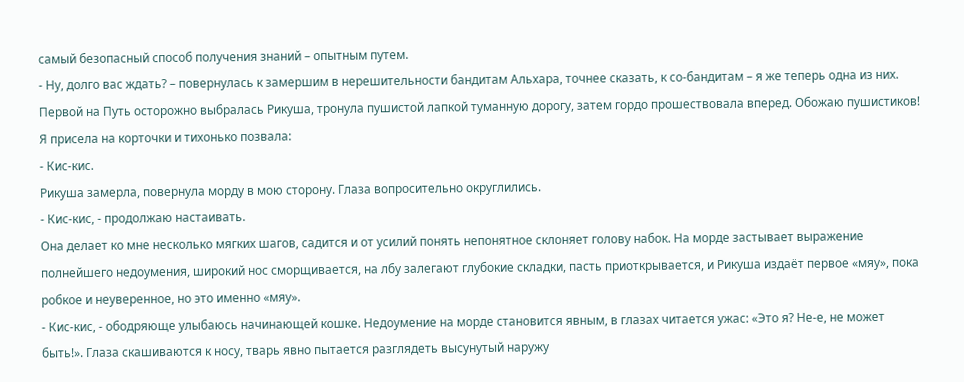самый безопасный способ получения знаний – опытным путем.
- Ну, долго вас ждать? – повернулась к замершим в нерешительности бандитам Альхара, точнее сказать, к со-бандитам – я же теперь одна из них.
Первой на Путь осторожно выбралась Рикуша, тронула пушистой лапкой туманную дорогу, затем гордо прошествовала вперед. Обожаю пушистиков!
Я присела на корточки и тихонько позвала:
- Кис-кис.
Рикуша замерла, повернула морду в мою сторону. Глаза вопросительно округлились.
- Кис-кис, - продолжаю настаивать.
Она делает ко мне несколько мягких шагов, садится и от усилий понять непонятное склоняет голову набок. На морде застывает выражение полнейшего недоумения, широкий нос сморщивается, на лбу залегают глубокие складки, пасть приоткрывается, и Рикуша издаёт первое «мяу», пока робкое и неуверенное, но это именно «мяу».
- Кис-кис, - ободряюще улыбаюсь начинающей кошке. Недоумение на морде становится явным, в глазах читается ужас: «Это я? Не-е, не может быть!». Глаза скашиваются к носу, тварь явно пытается разглядеть высунутый наружу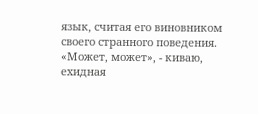язык, считая его виновником своего странного поведения. «Может, может», - киваю, ехидная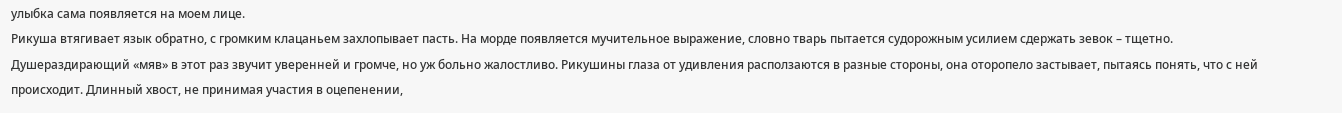улыбка сама появляется на моем лице.
Рикуша втягивает язык обратно, с громким клацаньем захлопывает пасть. На морде появляется мучительное выражение, словно тварь пытается судорожным усилием сдержать зевок – тщетно. Душераздирающий «мяв» в этот раз звучит уверенней и громче, но уж больно жалостливо. Рикушины глаза от удивления расползаются в разные стороны, она оторопело застывает, пытаясь понять, что с ней происходит. Длинный хвост, не принимая участия в оцепенении,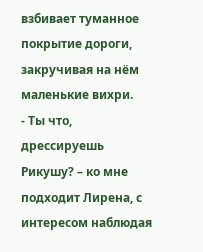взбивает туманное покрытие дороги, закручивая на нём маленькие вихри.
- Ты что, дрессируешь Рикушу? – ко мне подходит Лирена, с интересом наблюдая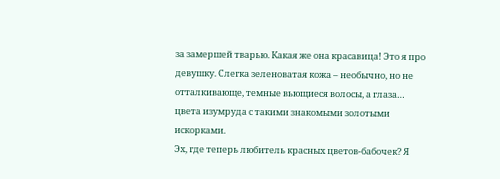за замершей тварью. Какая же она красавица! Это я про девушку. Слегка зеленоватая кожа – необычно, но не отталкивающе, темные вьющиеся волосы, а глаза… цвета изумруда с такими знакомыми золотыми искорками.
Эх, где теперь любитель красных цветов-бабочек? Я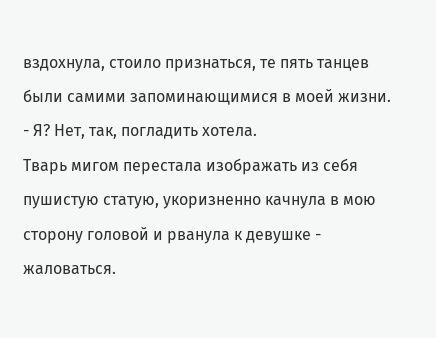вздохнула, стоило признаться, те пять танцев были самими запоминающимися в моей жизни.
- Я? Нет, так, погладить хотела.
Тварь мигом перестала изображать из себя пушистую статую, укоризненно качнула в мою сторону головой и рванула к девушке - жаловаться.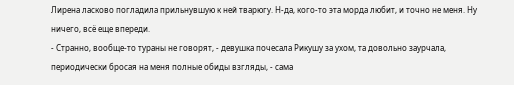Лирена ласково погладила прильнувшую к ней тварюгу. Н-да, кого-то эта морда любит, и точно не меня. Ну ничего, всё еще впереди.
- Странно, вообще-то тураны не говорят, - девушка почесала Рикушу за ухом, та довольно заурчала, периодически бросая на меня полные обиды взгляды, - сама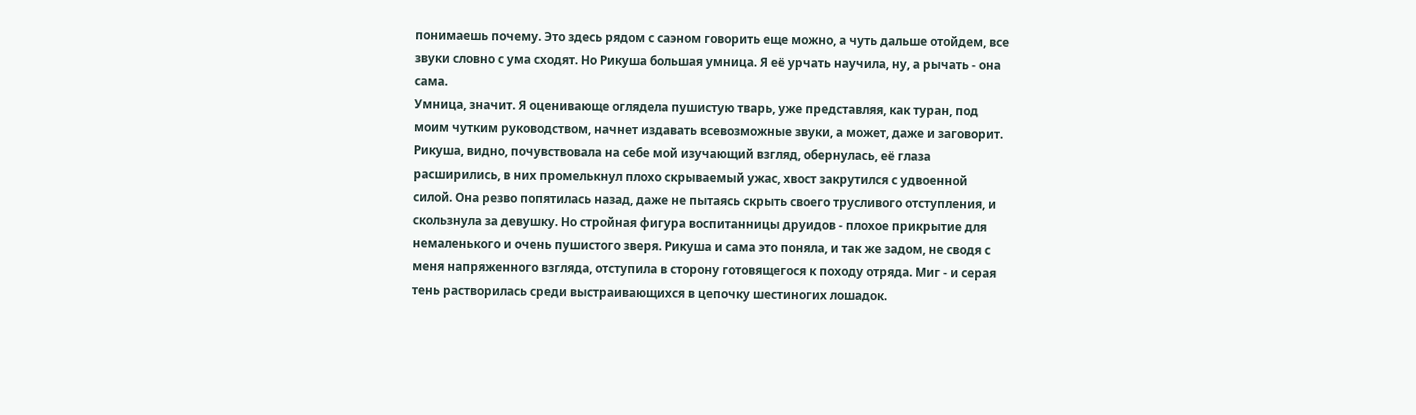понимаешь почему. Это здесь рядом с саэном говорить еще можно, а чуть дальше отойдем, все звуки словно с ума сходят. Но Рикуша большая умница. Я её урчать научила, ну, а рычать - она сама.
Умница, значит. Я оценивающе оглядела пушистую тварь, уже представляя, как туран, под моим чутким руководством, начнет издавать всевозможные звуки, а может, даже и заговорит. Рикуша, видно, почувствовала на себе мой изучающий взгляд, обернулась, её глаза расширились, в них промелькнул плохо скрываемый ужас, хвост закрутился с удвоенной силой. Она резво попятилась назад, даже не пытаясь скрыть своего трусливого отступления, и скользнула за девушку. Но стройная фигура воспитанницы друидов - плохое прикрытие для немаленького и очень пушистого зверя. Рикуша и сама это поняла, и так же задом, не сводя с меня напряженного взгляда, отступила в сторону готовящегося к походу отряда. Миг - и серая тень растворилась среди выстраивающихся в цепочку шестиногих лошадок.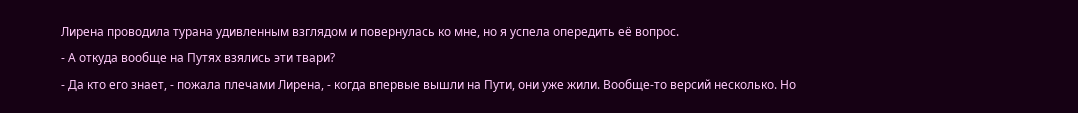Лирена проводила турана удивленным взглядом и повернулась ко мне, но я успела опередить её вопрос.
- А откуда вообще на Путях взялись эти твари?
- Да кто его знает, - пожала плечами Лирена, - когда впервые вышли на Пути, они уже жили. Вообще-то версий несколько. Но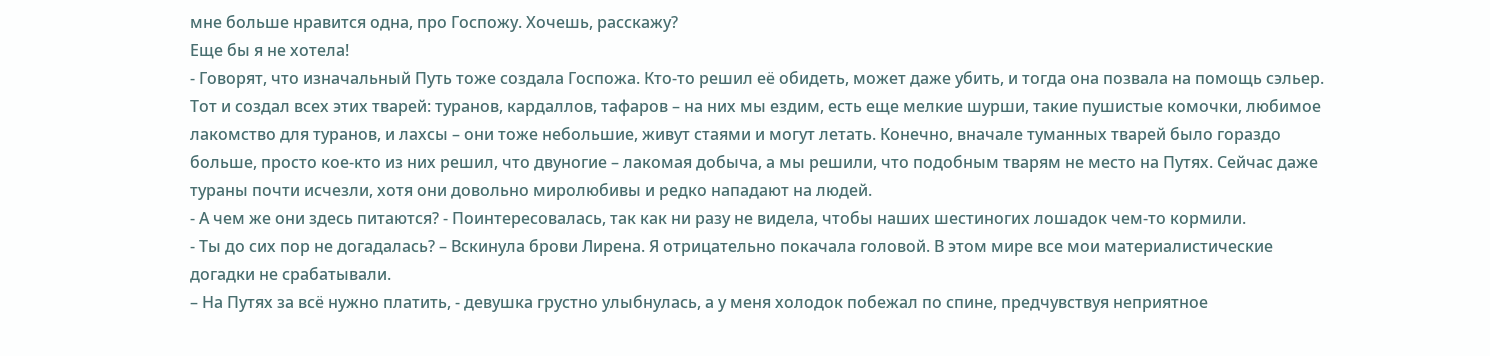мне больше нравится одна, про Госпожу. Хочешь, расскажу?
Еще бы я не хотела!
- Говорят, что изначальный Путь тоже создала Госпожа. Кто-то решил её обидеть, может даже убить, и тогда она позвала на помощь сэльер. Тот и создал всех этих тварей: туранов, кардаллов, тафаров – на них мы ездим, есть еще мелкие шурши, такие пушистые комочки, любимое лакомство для туранов, и лахсы – они тоже небольшие, живут стаями и могут летать. Конечно, вначале туманных тварей было гораздо больше, просто кое-кто из них решил, что двуногие – лакомая добыча, а мы решили, что подобным тварям не место на Путях. Сейчас даже тураны почти исчезли, хотя они довольно миролюбивы и редко нападают на людей.
- А чем же они здесь питаются? - Поинтересовалась, так как ни разу не видела, чтобы наших шестиногих лошадок чем-то кормили.
- Ты до сих пор не догадалась? – Вскинула брови Лирена. Я отрицательно покачала головой. В этом мире все мои материалистические догадки не срабатывали.
– На Путях за всё нужно платить, - девушка грустно улыбнулась, а у меня холодок побежал по спине, предчувствуя неприятное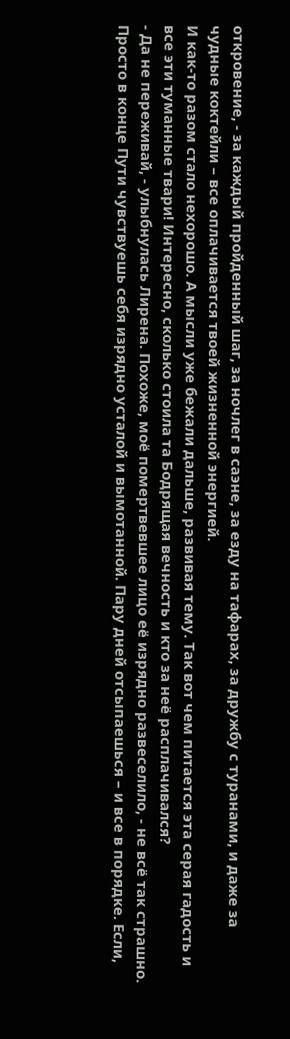откровение, - за каждый пройденный шаг, за ночлег в саэне, за езду на тафарах, за дружбу с туранами, и даже за чудные коктейли – все оплачивается твоей жизненной энергией.
И как-то разом стало нехорошо. А мысли уже бежали дальше, развивая тему. Так вот чем питается эта серая гадость и все эти туманные твари! Интересно, сколько стоила та Бодрящая вечность и кто за неё расплачивался?
- Да не переживай, - улыбнулась Лирена. Похоже, моё помертвевшее лицо её изрядно развеселило, - не всё так страшно. Просто в конце Пути чувствуешь себя изрядно усталой и вымотанной. Пару дней отсыпаешься – и все в порядке. Если,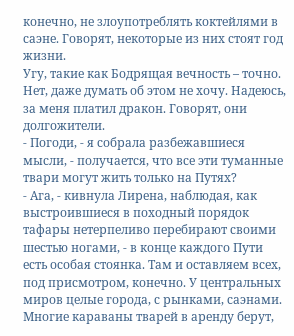конечно, не злоупотреблять коктейлями в саэне. Говорят, некоторые из них стоят год жизни.
Угу, такие как Бодрящая вечность – точно. Нет, даже думать об этом не хочу. Надеюсь, за меня платил дракон. Говорят, они долгожители.
- Погоди, - я собрала разбежавшиеся мысли, - получается, что все эти туманные твари могут жить только на Путях?
- Ага, - кивнула Лирена, наблюдая, как выстроившиеся в походный порядок тафары нетерпеливо перебирают своими шестью ногами, - в конце каждого Пути есть особая стоянка. Там и оставляем всех, под присмотром, конечно. У центральных миров целые города, с рынками, саэнами. Многие караваны тварей в аренду берут,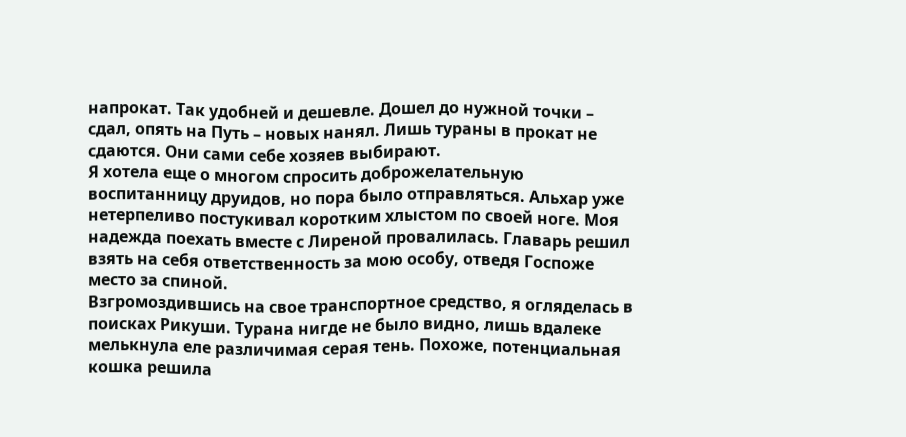напрокат. Так удобней и дешевле. Дошел до нужной точки – сдал, опять на Путь – новых нанял. Лишь тураны в прокат не сдаются. Они сами себе хозяев выбирают.
Я хотела еще о многом спросить доброжелательную воспитанницу друидов, но пора было отправляться. Альхар уже нетерпеливо постукивал коротким хлыстом по своей ноге. Моя надежда поехать вместе с Лиреной провалилась. Главарь решил взять на себя ответственность за мою особу, отведя Госпоже место за спиной.
Взгромоздившись на свое транспортное средство, я огляделась в поисках Рикуши. Турана нигде не было видно, лишь вдалеке мелькнула еле различимая серая тень. Похоже, потенциальная кошка решила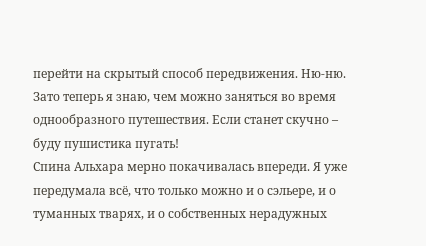перейти на скрытый способ передвижения. Ню-ню. Зато теперь я знаю, чем можно заняться во время однообразного путешествия. Если станет скучно – буду пушистика пугать!
Спина Альхара мерно покачивалась впереди. Я уже передумала всё, что только можно и о сэльере, и о туманных тварях, и о собственных нерадужных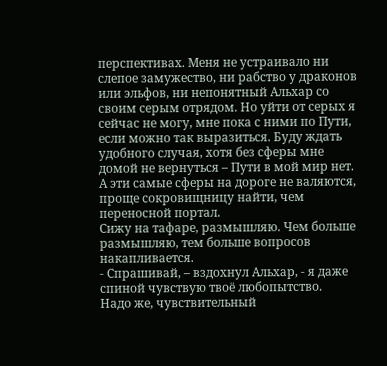перспективах. Меня не устраивало ни слепое замужество, ни рабство у драконов или эльфов, ни непонятный Альхар со своим серым отрядом. Но уйти от серых я сейчас не могу, мне пока с ними по Пути, если можно так выразиться. Буду ждать удобного случая, хотя без сферы мне домой не вернуться – Пути в мой мир нет. А эти самые сферы на дороге не валяются, проще сокровищницу найти, чем переносной портал.
Сижу на тафаре, размышляю. Чем больше размышляю, тем больше вопросов накапливается.
- Спрашивай, – вздохнул Альхар, - я даже спиной чувствую твоё любопытство.
Надо же, чувствительный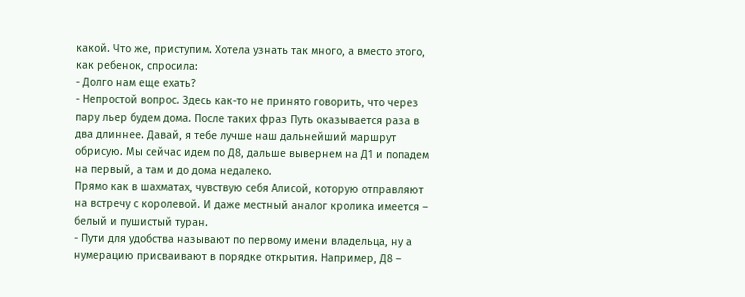какой. Что же, приступим. Хотела узнать так много, а вместо этого, как ребенок, спросила:
- Долго нам еще ехать?
- Непростой вопрос. Здесь как-то не принято говорить, что через пару льер будем дома. После таких фраз Путь оказывается раза в два длиннее. Давай, я тебе лучше наш дальнейший маршрут обрисую. Мы сейчас идем по Д8, дальше вывернем на Д1 и попадем на первый, а там и до дома недалеко.
Прямо как в шахматах, чувствую себя Алисой, которую отправляют на встречу с королевой. И даже местный аналог кролика имеется – белый и пушистый туран.
- Пути для удобства называют по первому имени владельца, ну а нумерацию присваивают в порядке открытия. Например, Д8 –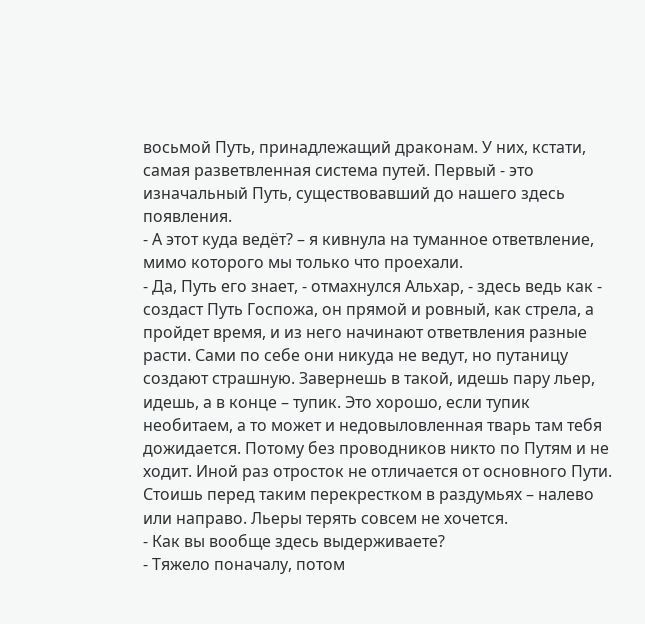восьмой Путь, принадлежащий драконам. У них, кстати, самая разветвленная система путей. Первый - это изначальный Путь, существовавший до нашего здесь появления.
- А этот куда ведёт? – я кивнула на туманное ответвление, мимо которого мы только что проехали.
- Да, Путь его знает, - отмахнулся Альхар, - здесь ведь как - создаст Путь Госпожа, он прямой и ровный, как стрела, а пройдет время, и из него начинают ответвления разные расти. Сами по себе они никуда не ведут, но путаницу создают страшную. Завернешь в такой, идешь пару льер, идешь, а в конце – тупик. Это хорошо, если тупик необитаем, а то может и недовыловленная тварь там тебя дожидается. Потому без проводников никто по Путям и не ходит. Иной раз отросток не отличается от основного Пути. Стоишь перед таким перекрестком в раздумьях – налево или направо. Льеры терять совсем не хочется.
- Как вы вообще здесь выдерживаете?
- Тяжело поначалу, потом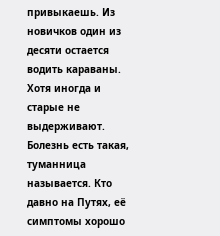привыкаешь. Из новичков один из десяти остается водить караваны. Хотя иногда и старые не выдерживают. Болезнь есть такая, туманница называется. Кто давно на Путях, её симптомы хорошо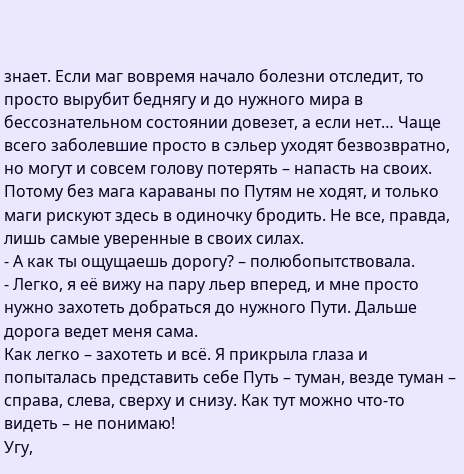знает. Если маг вовремя начало болезни отследит, то просто вырубит беднягу и до нужного мира в бессознательном состоянии довезет, а если нет… Чаще всего заболевшие просто в сэльер уходят безвозвратно, но могут и совсем голову потерять – напасть на своих. Потому без мага караваны по Путям не ходят, и только маги рискуют здесь в одиночку бродить. Не все, правда, лишь самые уверенные в своих силах.
- А как ты ощущаешь дорогу? – полюбопытствовала.
- Легко, я её вижу на пару льер вперед, и мне просто нужно захотеть добраться до нужного Пути. Дальше дорога ведет меня сама.
Как легко – захотеть и всё. Я прикрыла глаза и попыталась представить себе Путь – туман, везде туман – справа, слева, сверху и снизу. Как тут можно что-то видеть – не понимаю!
Угу,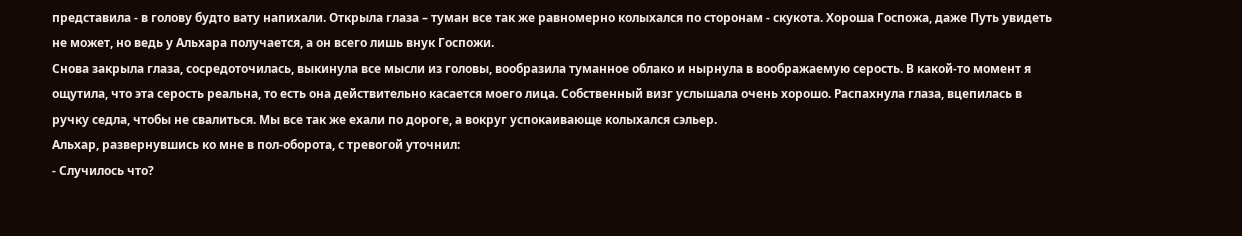представила - в голову будто вату напихали. Открыла глаза – туман все так же равномерно колыхался по сторонам - скукота. Хороша Госпожа, даже Путь увидеть не может, но ведь у Альхара получается, а он всего лишь внук Госпожи.
Снова закрыла глаза, сосредоточилась, выкинула все мысли из головы, вообразила туманное облако и нырнула в воображаемую серость. В какой-то момент я ощутила, что эта серость реальна, то есть она действительно касается моего лица. Собственный визг услышала очень хорошо. Распахнула глаза, вцепилась в ручку седла, чтобы не свалиться. Мы все так же ехали по дороге, а вокруг успокаивающе колыхался сэльер.
Альхар, развернувшись ко мне в пол-оборота, с тревогой уточнил:
- Случилось что?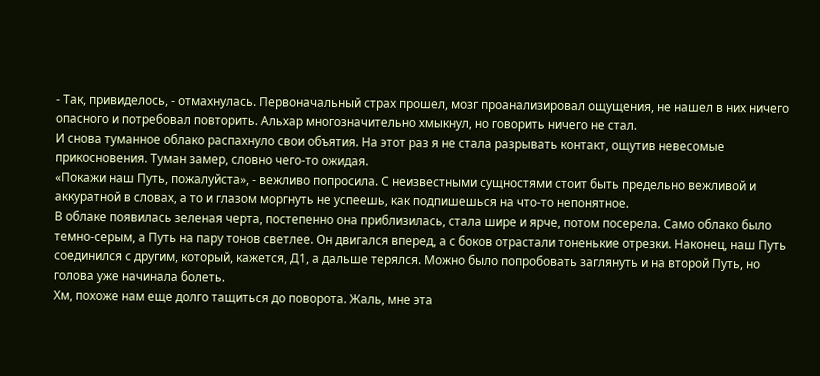- Так, привиделось, - отмахнулась. Первоначальный страх прошел, мозг проанализировал ощущения, не нашел в них ничего опасного и потребовал повторить. Альхар многозначительно хмыкнул, но говорить ничего не стал.
И снова туманное облако распахнуло свои объятия. На этот раз я не стала разрывать контакт, ощутив невесомые прикосновения. Туман замер, словно чего-то ожидая.
«Покажи наш Путь, пожалуйста», - вежливо попросила. С неизвестными сущностями стоит быть предельно вежливой и аккуратной в словах, а то и глазом моргнуть не успеешь, как подпишешься на что-то непонятное.
В облаке появилась зеленая черта, постепенно она приблизилась, стала шире и ярче, потом посерела. Само облако было темно-серым, а Путь на пару тонов светлее. Он двигался вперед, а с боков отрастали тоненькие отрезки. Наконец, наш Путь соединился с другим, который, кажется, Д1, а дальше терялся. Можно было попробовать заглянуть и на второй Путь, но голова уже начинала болеть.
Хм, похоже нам еще долго тащиться до поворота. Жаль, мне эта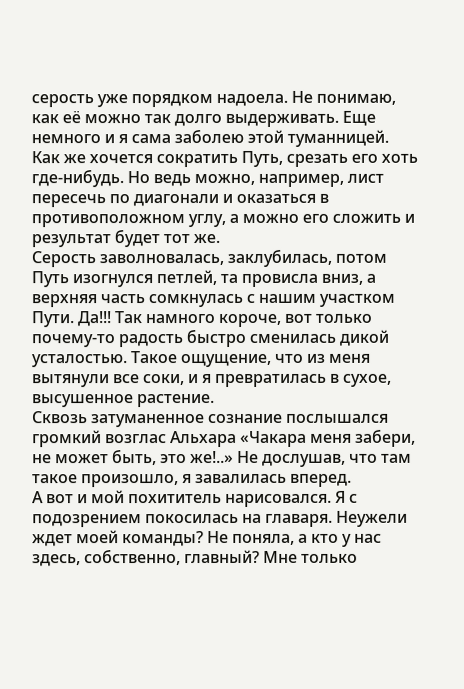серость уже порядком надоела. Не понимаю, как её можно так долго выдерживать. Еще немного и я сама заболею этой туманницей. Как же хочется сократить Путь, срезать его хоть где-нибудь. Но ведь можно, например, лист пересечь по диагонали и оказаться в противоположном углу, а можно его сложить и результат будет тот же.
Серость заволновалась, заклубилась, потом Путь изогнулся петлей, та провисла вниз, а верхняя часть сомкнулась с нашим участком Пути. Да!!! Так намного короче, вот только почему-то радость быстро сменилась дикой усталостью. Такое ощущение, что из меня вытянули все соки, и я превратилась в сухое, высушенное растение.
Сквозь затуманенное сознание послышался громкий возглас Альхара «Чакара меня забери, не может быть, это же!..» Не дослушав, что там такое произошло, я завалилась вперед.
А вот и мой похититель нарисовался. Я с подозрением покосилась на главаря. Неужели ждет моей команды? Не поняла, а кто у нас здесь, собственно, главный? Мне только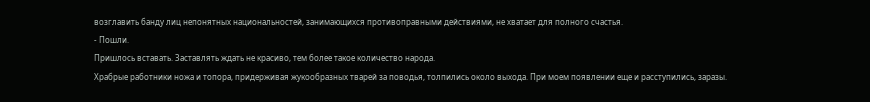возглавить банду лиц непонятных национальностей, занимающихся противоправными действиями, не хватает для полного счастья.
- Пошли.
Пришлось вставать. Заставлять ждать не красиво, тем более такое количество народа.
Храбрые работники ножа и топора, придерживая жукообразных тварей за поводья, толпились около выхода. При моем появлении еще и расступились, заразы.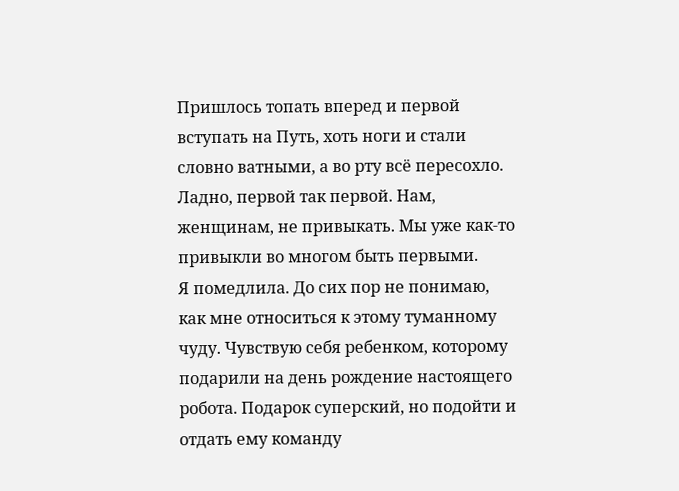Пришлось топать вперед и первой вступать на Путь, хоть ноги и стали словно ватными, а во рту всё пересохло. Ладно, первой так первой. Нам, женщинам, не привыкать. Мы уже как-то привыкли во многом быть первыми.
Я помедлила. До сих пор не понимаю, как мне относиться к этому туманному чуду. Чувствую себя ребенком, которому подарили на день рождение настоящего робота. Подарок суперский, но подойти и отдать ему команду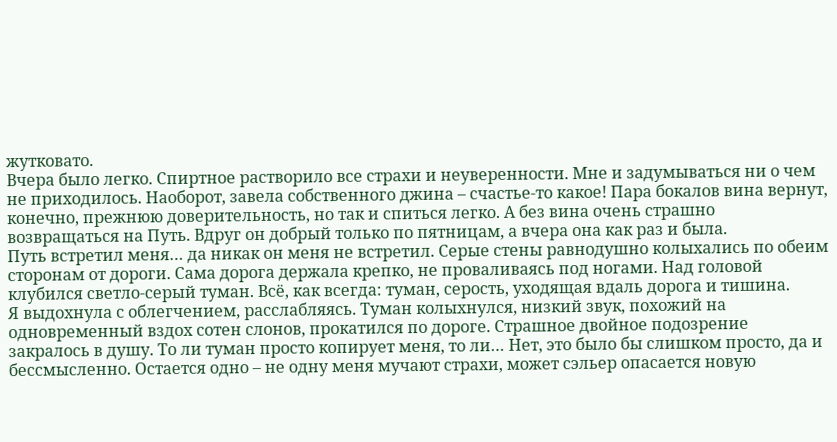жутковато.
Вчера было легко. Спиртное растворило все страхи и неуверенности. Мне и задумываться ни о чем не приходилось. Наоборот, завела собственного джина – счастье-то какое! Пара бокалов вина вернут, конечно, прежнюю доверительность, но так и спиться легко. А без вина очень страшно возвращаться на Путь. Вдруг он добрый только по пятницам, а вчера она как раз и была.
Путь встретил меня… да никак он меня не встретил. Серые стены равнодушно колыхались по обеим сторонам от дороги. Сама дорога держала крепко, не проваливаясь под ногами. Над головой клубился светло-серый туман. Всё, как всегда: туман, серость, уходящая вдаль дорога и тишина.
Я выдохнула с облегчением, расслабляясь. Туман колыхнулся, низкий звук, похожий на одновременный вздох сотен слонов, прокатился по дороге. Страшное двойное подозрение закралось в душу. То ли туман просто копирует меня, то ли… Нет, это было бы слишком просто, да и бессмысленно. Остается одно – не одну меня мучают страхи, может сэльер опасается новую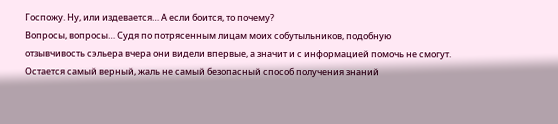Госпожу. Ну, или издевается… А если боится, то почему?
Вопросы, вопросы… Судя по потрясенным лицам моих собутыльников, подобную отзывчивость сэльера вчера они видели впервые, а значит и с информацией помочь не смогут. Остается самый верный, жаль не самый безопасный способ получения знаний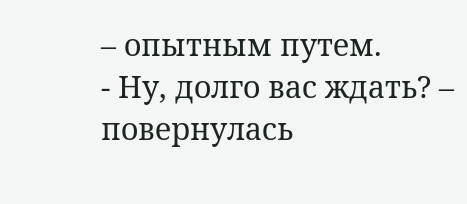– опытным путем.
- Ну, долго вас ждать? – повернулась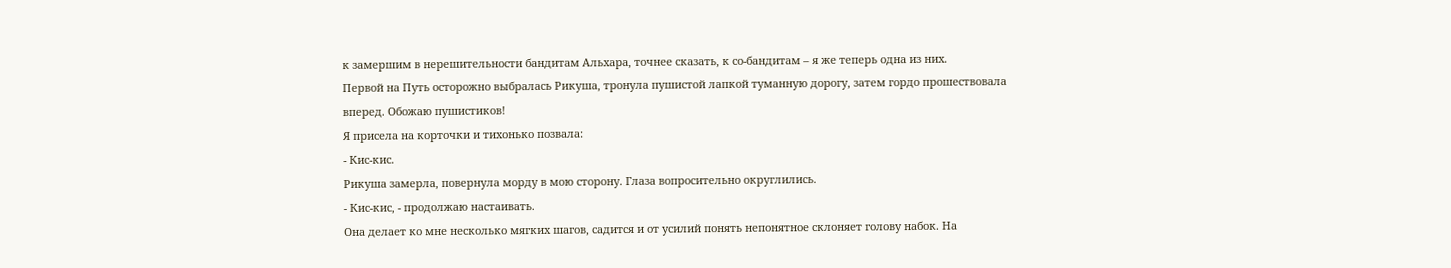к замершим в нерешительности бандитам Альхара, точнее сказать, к со-бандитам – я же теперь одна из них.
Первой на Путь осторожно выбралась Рикуша, тронула пушистой лапкой туманную дорогу, затем гордо прошествовала вперед. Обожаю пушистиков!
Я присела на корточки и тихонько позвала:
- Кис-кис.
Рикуша замерла, повернула морду в мою сторону. Глаза вопросительно округлились.
- Кис-кис, - продолжаю настаивать.
Она делает ко мне несколько мягких шагов, садится и от усилий понять непонятное склоняет голову набок. На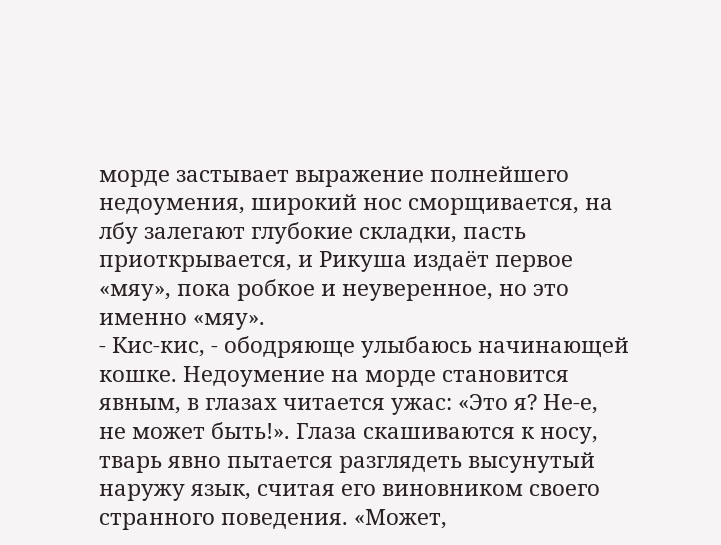морде застывает выражение полнейшего недоумения, широкий нос сморщивается, на лбу залегают глубокие складки, пасть приоткрывается, и Рикуша издаёт первое «мяу», пока робкое и неуверенное, но это именно «мяу».
- Кис-кис, - ободряюще улыбаюсь начинающей кошке. Недоумение на морде становится явным, в глазах читается ужас: «Это я? Не-е, не может быть!». Глаза скашиваются к носу, тварь явно пытается разглядеть высунутый наружу язык, считая его виновником своего странного поведения. «Может,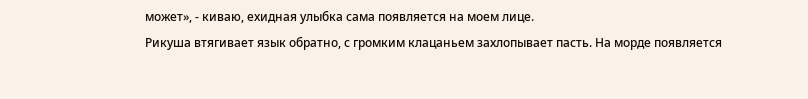может», - киваю, ехидная улыбка сама появляется на моем лице.
Рикуша втягивает язык обратно, с громким клацаньем захлопывает пасть. На морде появляется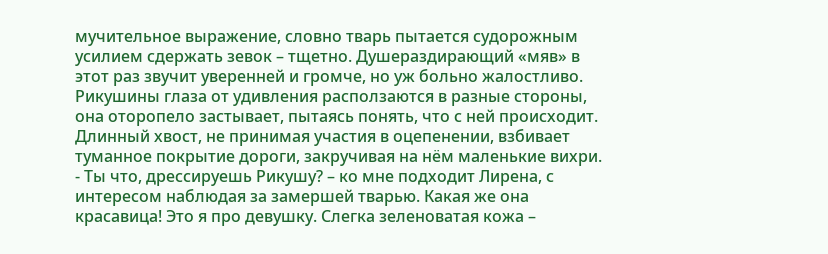мучительное выражение, словно тварь пытается судорожным усилием сдержать зевок – тщетно. Душераздирающий «мяв» в этот раз звучит уверенней и громче, но уж больно жалостливо. Рикушины глаза от удивления расползаются в разные стороны, она оторопело застывает, пытаясь понять, что с ней происходит. Длинный хвост, не принимая участия в оцепенении, взбивает туманное покрытие дороги, закручивая на нём маленькие вихри.
- Ты что, дрессируешь Рикушу? – ко мне подходит Лирена, с интересом наблюдая за замершей тварью. Какая же она красавица! Это я про девушку. Слегка зеленоватая кожа –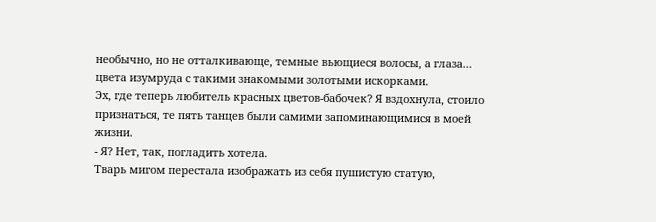необычно, но не отталкивающе, темные вьющиеся волосы, а глаза… цвета изумруда с такими знакомыми золотыми искорками.
Эх, где теперь любитель красных цветов-бабочек? Я вздохнула, стоило признаться, те пять танцев были самими запоминающимися в моей жизни.
- Я? Нет, так, погладить хотела.
Тварь мигом перестала изображать из себя пушистую статую,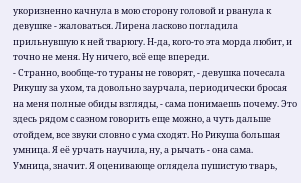укоризненно качнула в мою сторону головой и рванула к девушке - жаловаться. Лирена ласково погладила прильнувшую к ней тварюгу. Н-да, кого-то эта морда любит, и точно не меня. Ну ничего, всё еще впереди.
- Странно, вообще-то тураны не говорят, - девушка почесала Рикушу за ухом, та довольно заурчала, периодически бросая на меня полные обиды взгляды, - сама понимаешь почему. Это здесь рядом с саэном говорить еще можно, а чуть дальше отойдем, все звуки словно с ума сходят. Но Рикуша большая умница. Я её урчать научила, ну, а рычать - она сама.
Умница, значит. Я оценивающе оглядела пушистую тварь,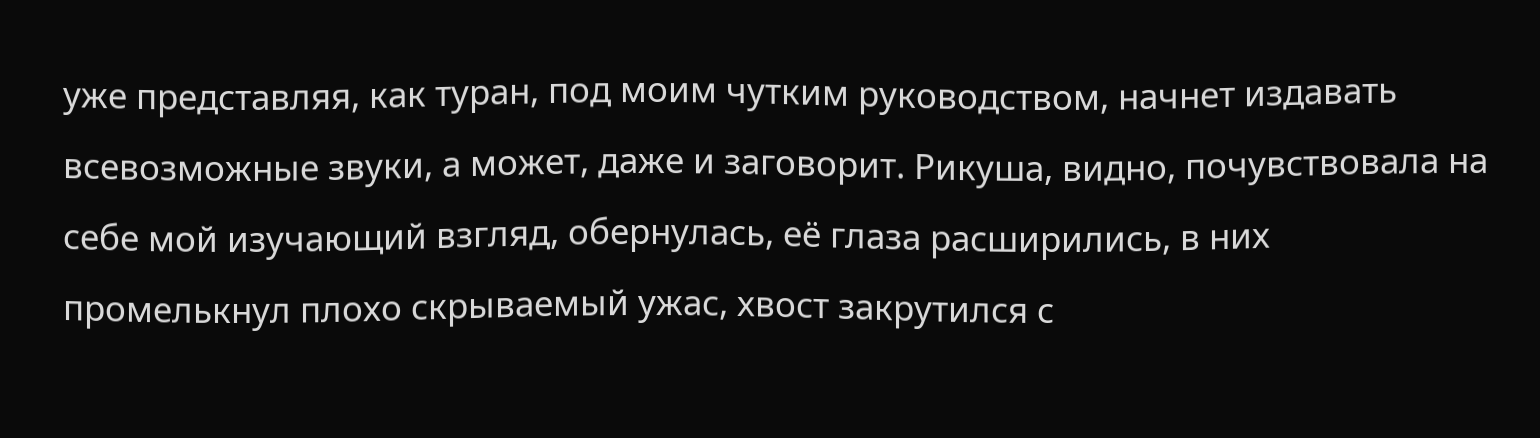уже представляя, как туран, под моим чутким руководством, начнет издавать всевозможные звуки, а может, даже и заговорит. Рикуша, видно, почувствовала на себе мой изучающий взгляд, обернулась, её глаза расширились, в них промелькнул плохо скрываемый ужас, хвост закрутился с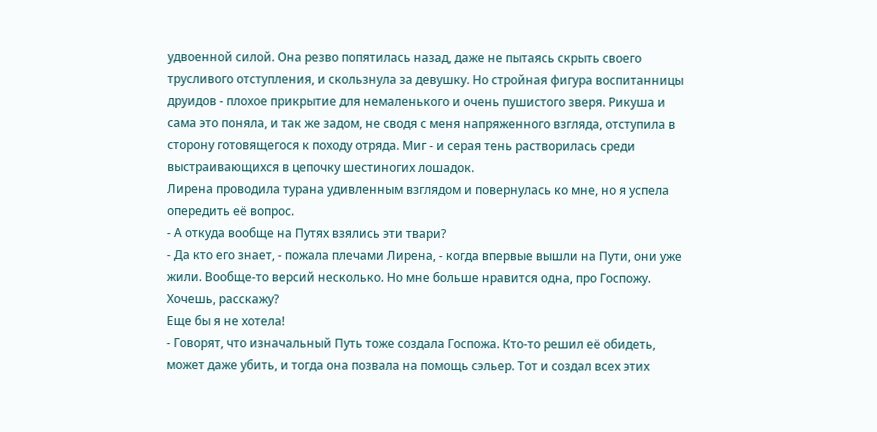удвоенной силой. Она резво попятилась назад, даже не пытаясь скрыть своего трусливого отступления, и скользнула за девушку. Но стройная фигура воспитанницы друидов - плохое прикрытие для немаленького и очень пушистого зверя. Рикуша и сама это поняла, и так же задом, не сводя с меня напряженного взгляда, отступила в сторону готовящегося к походу отряда. Миг - и серая тень растворилась среди выстраивающихся в цепочку шестиногих лошадок.
Лирена проводила турана удивленным взглядом и повернулась ко мне, но я успела опередить её вопрос.
- А откуда вообще на Путях взялись эти твари?
- Да кто его знает, - пожала плечами Лирена, - когда впервые вышли на Пути, они уже жили. Вообще-то версий несколько. Но мне больше нравится одна, про Госпожу. Хочешь, расскажу?
Еще бы я не хотела!
- Говорят, что изначальный Путь тоже создала Госпожа. Кто-то решил её обидеть, может даже убить, и тогда она позвала на помощь сэльер. Тот и создал всех этих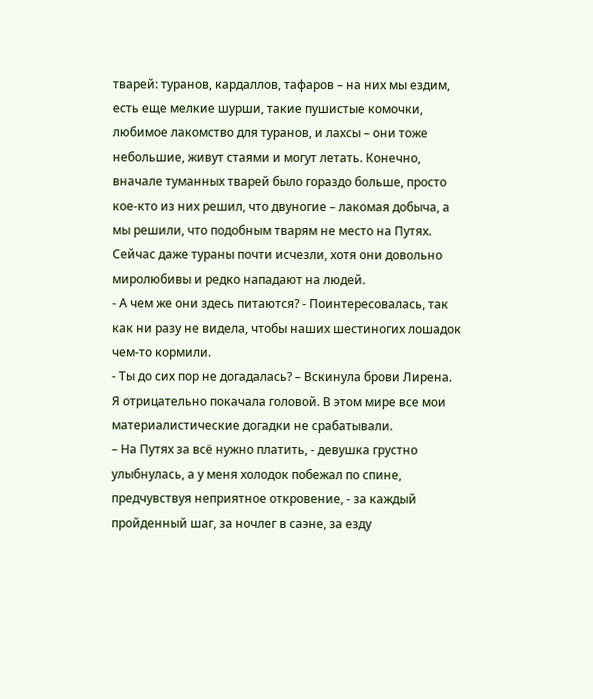тварей: туранов, кардаллов, тафаров – на них мы ездим, есть еще мелкие шурши, такие пушистые комочки, любимое лакомство для туранов, и лахсы – они тоже небольшие, живут стаями и могут летать. Конечно, вначале туманных тварей было гораздо больше, просто кое-кто из них решил, что двуногие – лакомая добыча, а мы решили, что подобным тварям не место на Путях. Сейчас даже тураны почти исчезли, хотя они довольно миролюбивы и редко нападают на людей.
- А чем же они здесь питаются? - Поинтересовалась, так как ни разу не видела, чтобы наших шестиногих лошадок чем-то кормили.
- Ты до сих пор не догадалась? – Вскинула брови Лирена. Я отрицательно покачала головой. В этом мире все мои материалистические догадки не срабатывали.
– На Путях за всё нужно платить, - девушка грустно улыбнулась, а у меня холодок побежал по спине, предчувствуя неприятное откровение, - за каждый пройденный шаг, за ночлег в саэне, за езду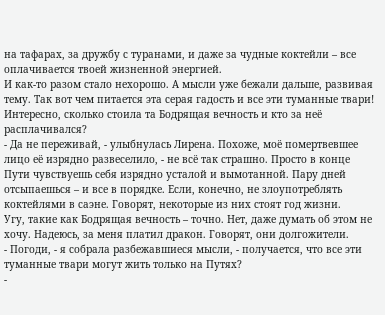на тафарах, за дружбу с туранами, и даже за чудные коктейли – все оплачивается твоей жизненной энергией.
И как-то разом стало нехорошо. А мысли уже бежали дальше, развивая тему. Так вот чем питается эта серая гадость и все эти туманные твари! Интересно, сколько стоила та Бодрящая вечность и кто за неё расплачивался?
- Да не переживай, - улыбнулась Лирена. Похоже, моё помертвевшее лицо её изрядно развеселило, - не всё так страшно. Просто в конце Пути чувствуешь себя изрядно усталой и вымотанной. Пару дней отсыпаешься – и все в порядке. Если, конечно, не злоупотреблять коктейлями в саэне. Говорят, некоторые из них стоят год жизни.
Угу, такие как Бодрящая вечность – точно. Нет, даже думать об этом не хочу. Надеюсь, за меня платил дракон. Говорят, они долгожители.
- Погоди, - я собрала разбежавшиеся мысли, - получается, что все эти туманные твари могут жить только на Путях?
-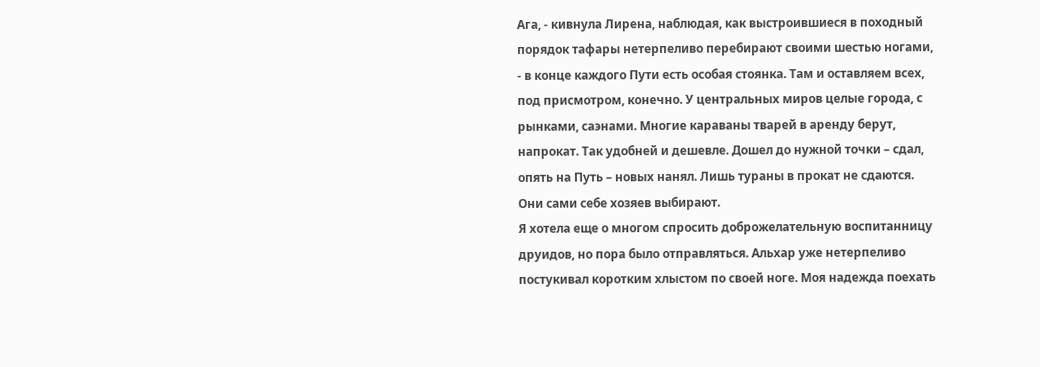Ага, - кивнула Лирена, наблюдая, как выстроившиеся в походный порядок тафары нетерпеливо перебирают своими шестью ногами, - в конце каждого Пути есть особая стоянка. Там и оставляем всех, под присмотром, конечно. У центральных миров целые города, с рынками, саэнами. Многие караваны тварей в аренду берут, напрокат. Так удобней и дешевле. Дошел до нужной точки – сдал, опять на Путь – новых нанял. Лишь тураны в прокат не сдаются. Они сами себе хозяев выбирают.
Я хотела еще о многом спросить доброжелательную воспитанницу друидов, но пора было отправляться. Альхар уже нетерпеливо постукивал коротким хлыстом по своей ноге. Моя надежда поехать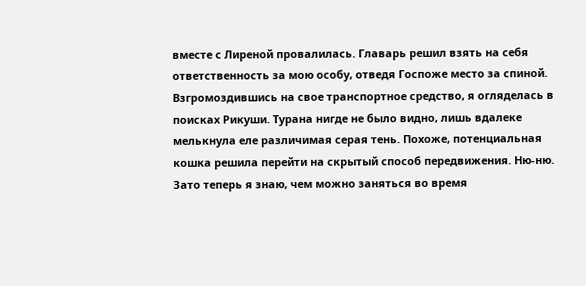вместе с Лиреной провалилась. Главарь решил взять на себя ответственность за мою особу, отведя Госпоже место за спиной.
Взгромоздившись на свое транспортное средство, я огляделась в поисках Рикуши. Турана нигде не было видно, лишь вдалеке мелькнула еле различимая серая тень. Похоже, потенциальная кошка решила перейти на скрытый способ передвижения. Ню-ню. Зато теперь я знаю, чем можно заняться во время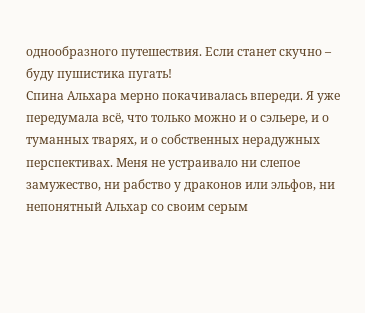однообразного путешествия. Если станет скучно – буду пушистика пугать!
Спина Альхара мерно покачивалась впереди. Я уже передумала всё, что только можно и о сэльере, и о туманных тварях, и о собственных нерадужных перспективах. Меня не устраивало ни слепое замужество, ни рабство у драконов или эльфов, ни непонятный Альхар со своим серым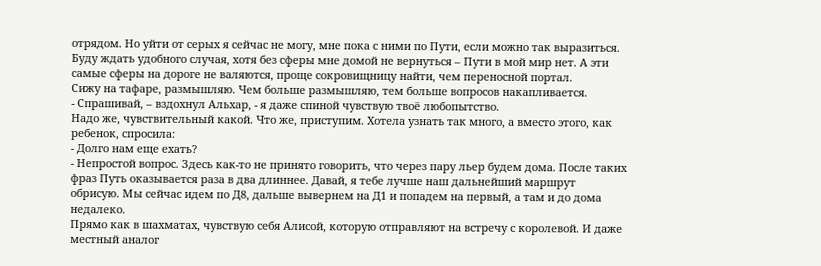отрядом. Но уйти от серых я сейчас не могу, мне пока с ними по Пути, если можно так выразиться. Буду ждать удобного случая, хотя без сферы мне домой не вернуться – Пути в мой мир нет. А эти самые сферы на дороге не валяются, проще сокровищницу найти, чем переносной портал.
Сижу на тафаре, размышляю. Чем больше размышляю, тем больше вопросов накапливается.
- Спрашивай, – вздохнул Альхар, - я даже спиной чувствую твоё любопытство.
Надо же, чувствительный какой. Что же, приступим. Хотела узнать так много, а вместо этого, как ребенок, спросила:
- Долго нам еще ехать?
- Непростой вопрос. Здесь как-то не принято говорить, что через пару льер будем дома. После таких фраз Путь оказывается раза в два длиннее. Давай, я тебе лучше наш дальнейший маршрут обрисую. Мы сейчас идем по Д8, дальше вывернем на Д1 и попадем на первый, а там и до дома недалеко.
Прямо как в шахматах, чувствую себя Алисой, которую отправляют на встречу с королевой. И даже местный аналог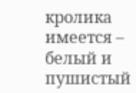кролика имеется – белый и пушистый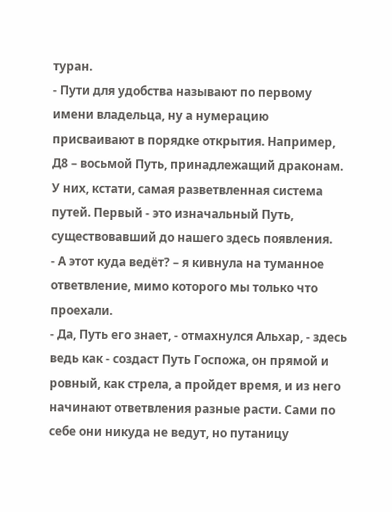туран.
- Пути для удобства называют по первому имени владельца, ну а нумерацию присваивают в порядке открытия. Например, Д8 – восьмой Путь, принадлежащий драконам. У них, кстати, самая разветвленная система путей. Первый - это изначальный Путь, существовавший до нашего здесь появления.
- А этот куда ведёт? – я кивнула на туманное ответвление, мимо которого мы только что проехали.
- Да, Путь его знает, - отмахнулся Альхар, - здесь ведь как - создаст Путь Госпожа, он прямой и ровный, как стрела, а пройдет время, и из него начинают ответвления разные расти. Сами по себе они никуда не ведут, но путаницу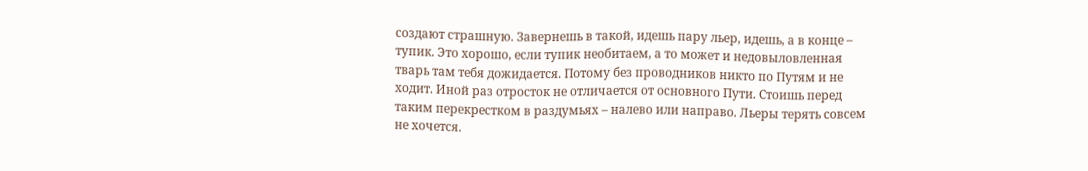создают страшную. Завернешь в такой, идешь пару льер, идешь, а в конце – тупик. Это хорошо, если тупик необитаем, а то может и недовыловленная тварь там тебя дожидается. Потому без проводников никто по Путям и не ходит. Иной раз отросток не отличается от основного Пути. Стоишь перед таким перекрестком в раздумьях – налево или направо. Льеры терять совсем не хочется.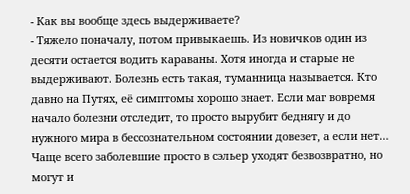- Как вы вообще здесь выдерживаете?
- Тяжело поначалу, потом привыкаешь. Из новичков один из десяти остается водить караваны. Хотя иногда и старые не выдерживают. Болезнь есть такая, туманница называется. Кто давно на Путях, её симптомы хорошо знает. Если маг вовремя начало болезни отследит, то просто вырубит беднягу и до нужного мира в бессознательном состоянии довезет, а если нет… Чаще всего заболевшие просто в сэльер уходят безвозвратно, но могут и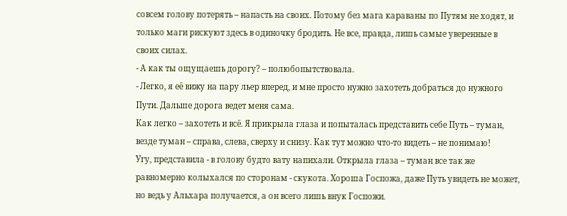совсем голову потерять – напасть на своих. Потому без мага караваны по Путям не ходят, и только маги рискуют здесь в одиночку бродить. Не все, правда, лишь самые уверенные в своих силах.
- А как ты ощущаешь дорогу? – полюбопытствовала.
- Легко, я её вижу на пару льер вперед, и мне просто нужно захотеть добраться до нужного Пути. Дальше дорога ведет меня сама.
Как легко – захотеть и всё. Я прикрыла глаза и попыталась представить себе Путь – туман, везде туман – справа, слева, сверху и снизу. Как тут можно что-то видеть – не понимаю!
Угу, представила - в голову будто вату напихали. Открыла глаза – туман все так же равномерно колыхался по сторонам - скукота. Хороша Госпожа, даже Путь увидеть не может, но ведь у Альхара получается, а он всего лишь внук Госпожи.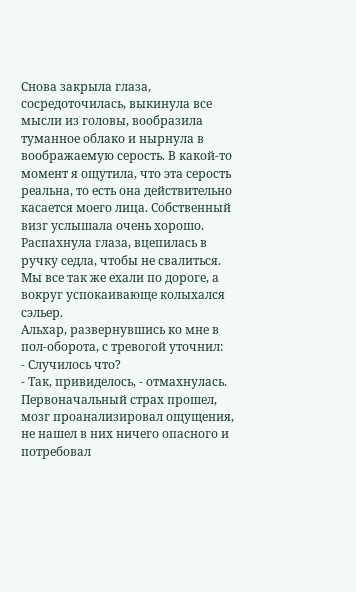Снова закрыла глаза, сосредоточилась, выкинула все мысли из головы, вообразила туманное облако и нырнула в воображаемую серость. В какой-то момент я ощутила, что эта серость реальна, то есть она действительно касается моего лица. Собственный визг услышала очень хорошо. Распахнула глаза, вцепилась в ручку седла, чтобы не свалиться. Мы все так же ехали по дороге, а вокруг успокаивающе колыхался сэльер.
Альхар, развернувшись ко мне в пол-оборота, с тревогой уточнил:
- Случилось что?
- Так, привиделось, - отмахнулась. Первоначальный страх прошел, мозг проанализировал ощущения, не нашел в них ничего опасного и потребовал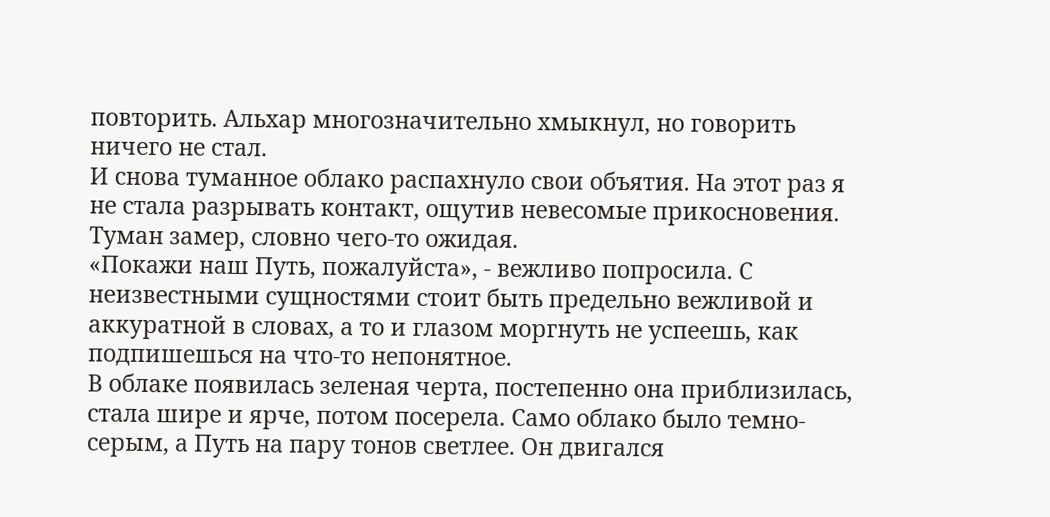повторить. Альхар многозначительно хмыкнул, но говорить ничего не стал.
И снова туманное облако распахнуло свои объятия. На этот раз я не стала разрывать контакт, ощутив невесомые прикосновения. Туман замер, словно чего-то ожидая.
«Покажи наш Путь, пожалуйста», - вежливо попросила. С неизвестными сущностями стоит быть предельно вежливой и аккуратной в словах, а то и глазом моргнуть не успеешь, как подпишешься на что-то непонятное.
В облаке появилась зеленая черта, постепенно она приблизилась, стала шире и ярче, потом посерела. Само облако было темно-серым, а Путь на пару тонов светлее. Он двигался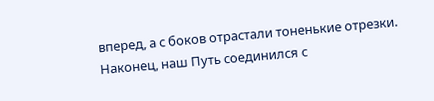вперед, а с боков отрастали тоненькие отрезки. Наконец, наш Путь соединился с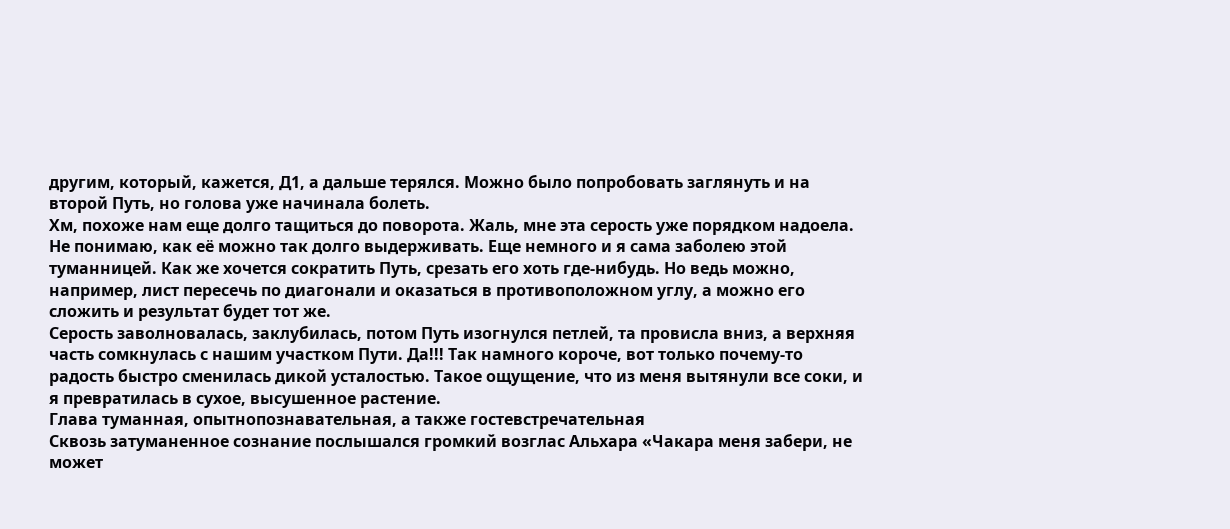другим, который, кажется, Д1, а дальше терялся. Можно было попробовать заглянуть и на второй Путь, но голова уже начинала болеть.
Хм, похоже нам еще долго тащиться до поворота. Жаль, мне эта серость уже порядком надоела. Не понимаю, как её можно так долго выдерживать. Еще немного и я сама заболею этой туманницей. Как же хочется сократить Путь, срезать его хоть где-нибудь. Но ведь можно, например, лист пересечь по диагонали и оказаться в противоположном углу, а можно его сложить и результат будет тот же.
Серость заволновалась, заклубилась, потом Путь изогнулся петлей, та провисла вниз, а верхняя часть сомкнулась с нашим участком Пути. Да!!! Так намного короче, вот только почему-то радость быстро сменилась дикой усталостью. Такое ощущение, что из меня вытянули все соки, и я превратилась в сухое, высушенное растение.
Глава туманная, опытнопознавательная, а также гостевстречательная
Сквозь затуманенное сознание послышался громкий возглас Альхара «Чакара меня забери, не может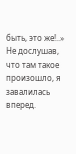быть, это же!..» Не дослушав, что там такое произошло, я завалилась вперед.